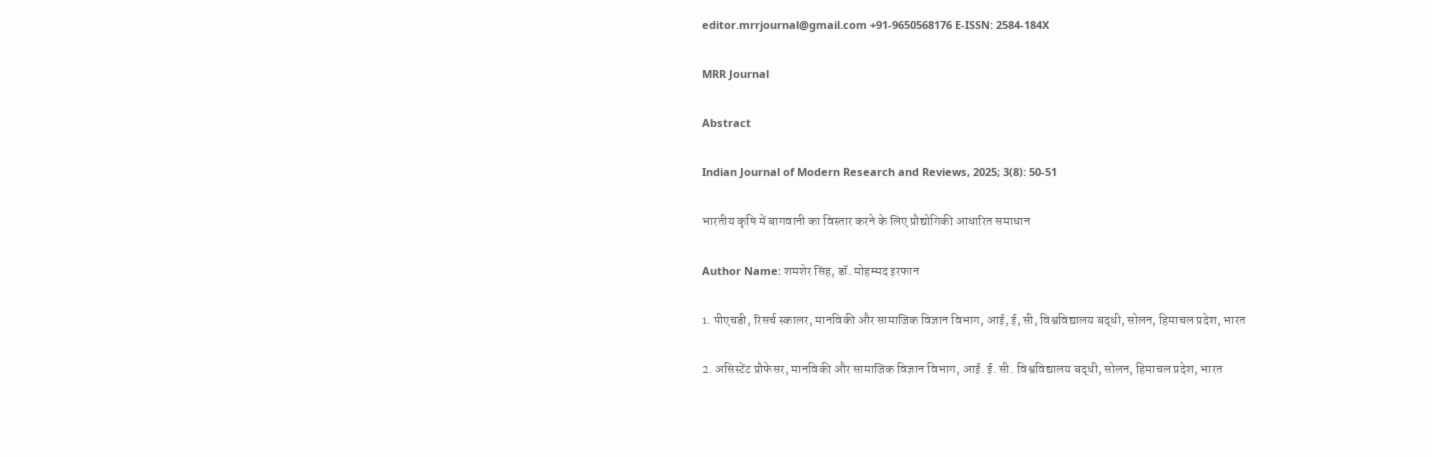editor.mrrjournal@gmail.com +91-9650568176 E-ISSN: 2584-184X

MRR Journal

Abstract

Indian Journal of Modern Research and Reviews, 2025; 3(8): 50-51

भारतीय कृषि में बागवानी का विस्तार करने के लिए प्रौद्योगिकी आधारित समाधान

Author Name: शमशेर सिंह, डॉ. मोहम्मद इरफान

1. पीएचडी, रिसर्च स्कालर, मानविकी और सामाजिक विज्ञान विभाग, आई, ई, सी, विश्वविद्यालय बद्धी, सोलन, हिमाचल प्रदेश, भारत

2. असिस्टेंट प्रौफेसर, मानविकी और सामाजिक विज्ञान विभाग, आई. ई. सी. विश्वविद्यालय बद्धी, सोलन, हिमाचल प्रदेश, भारत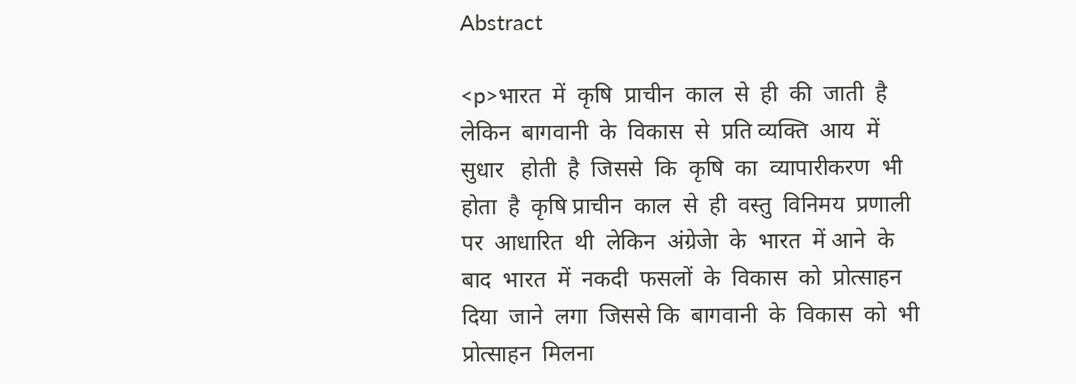Abstract

<p>भारत  में  कृषि  प्राचीन  काल  से  ही  की  जाती  है  लेकिन  बागवानी  के  विकास  से  प्रति व्यक्ति  आय  में  सुधार   होती  है  जिससे  कि  कृषि  का  व्यापारीकरण  भी  होता  है  कृषि प्राचीन  काल  से  ही  वस्तु  विनिमय  प्रणाली  पर  आधारित  थी  लेकिन  अंग्रेजेा  के  भारत  में आने  के  बाद  भारत  में  नकदी  फसलों  के  विकास  को  प्रोत्साहन  दिया  जाने  लगा  जिससे कि  बागवानी  के  विकास  को  भी  प्रोत्साहन  मिलना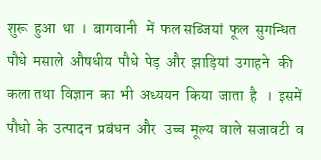शुरू  हुआ  था  ।  बागवानी   में  फल सब्जियां  फूल  सुगन्धित  पौधे  मसाले  औषधीय  पौधे  पेड़  और  झाड़ियां  उगाहने   की   कला तथा  विज्ञान  का  भी  अध्ययन  किया  जाता  है   ।  इसमें  पौधो  के  उत्पादन  प्रबंधन  और   उच्च  मूल्य  वाले  सजावटी  व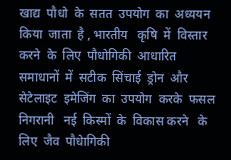खाद्य  पौधो  के  सतत  उपयोग  का  अध्ययन  किया  जाता  है , भारतीय   कृषि  में  विस्तार  करने  के  लिए  पौधोगिकी  आधारित  समाधानों  में  सटीक  सिंचाई  ड्रोन  और  सेटेलाइट  इमेजिंग  का  उपयोग  करके  फसल  निगरानी   नई  किस्मों  के  विकास करने   के  लिए  जैव  पौधेागिकी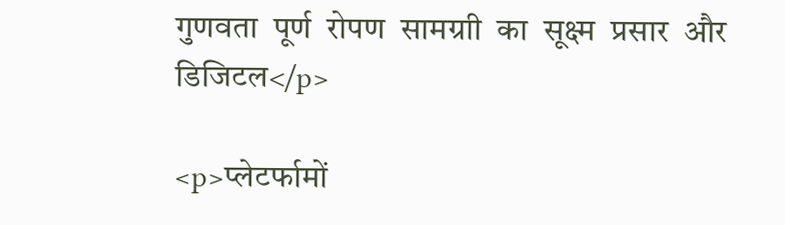गुणवता  पूर्ण  रोपण  सामग्राी  का  सूक्ष्म  प्रसार  और  डिजिटल</p>

<p>प्लेटर्फामों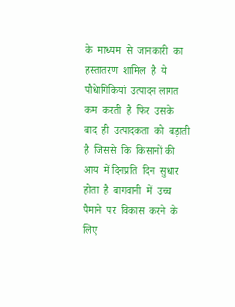के  माध्यम  से  जानकारी  का  हस्तातरण  शामिल  है  ये   पौधेागिकियां  उत्पादन लागत  कम  करती  है  फिर  उसके  बाद  ही  उत्पादकता  को  बड़ाती  है  जिससे  कि  किसानों की  आय  में दिनप्रति  दिन  सुधार  होता  है  बागवानी  में  उच्च  पैमाने  पर  विकास  करने  के लिए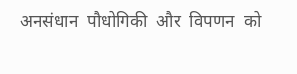अनसंधान  पौधोगिकी  और  विपणन  को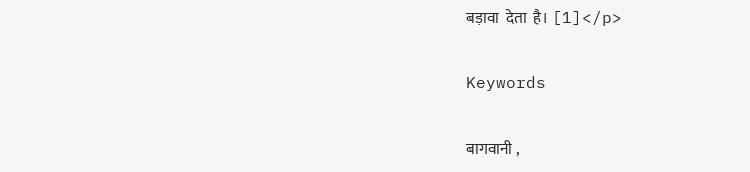बड़ावा  देता  है। [1]</p>

Keywords

बागवानी ,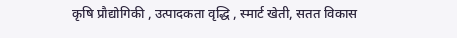कृषि प्रौद्योगिकी , उत्पादकता वृद्धि , स्मार्ट खेती, सतत विकास